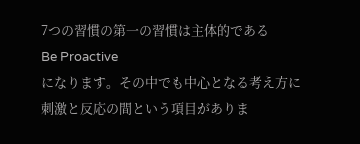7つの習慣の第一の習慣は主体的である
Be Proactive
になります。その中でも中心となる考え方に
刺激と反応の間という項目がありま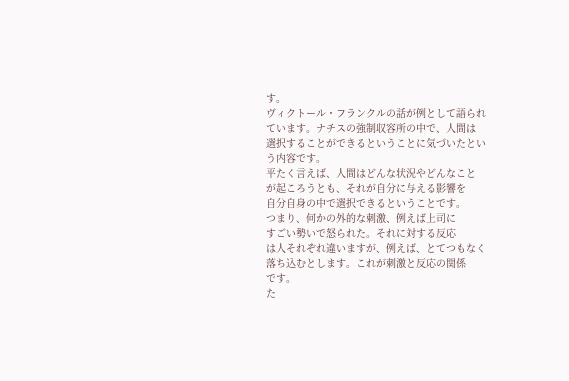す。
ヴィクトール・フランクルの話が例として語られ
ています。ナチスの強制収容所の中で、人間は
選択することができるということに気づいたとい
う内容です。
平たく言えば、人間はどんな状況やどんなこと
が起ころうとも、それが自分に与える影響を
自分自身の中で選択できるということです。
つまり、何かの外的な刺激、例えば上司に
すごい勢いで怒られた。それに対する反応
は人それぞれ違いますが、例えば、とてつもなく
落ち込むとします。これが刺激と反応の関係
です。
た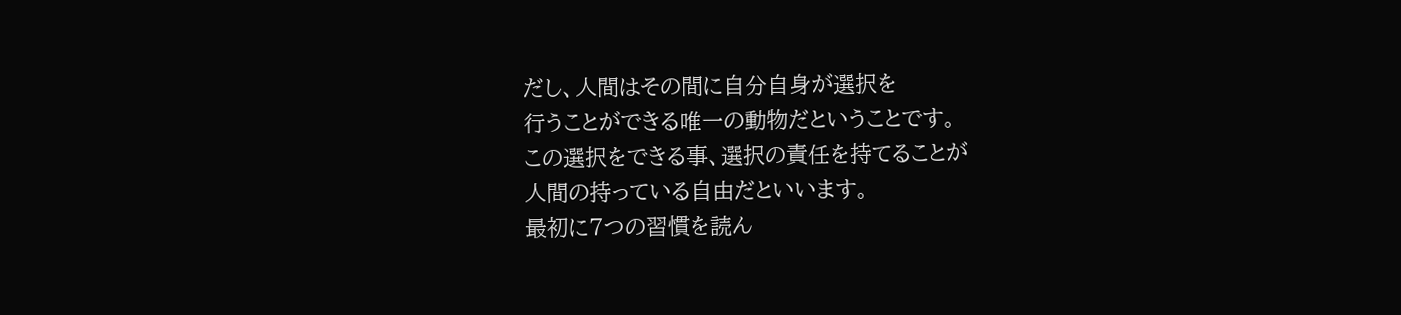だし、人間はその間に自分自身が選択を
行うことができる唯一の動物だということです。
この選択をできる事、選択の責任を持てることが
人間の持っている自由だといいます。
最初に7つの習慣を読ん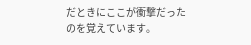だときにここが衝撃だった
のを覚えています。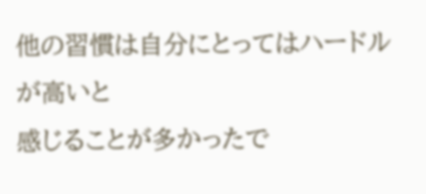他の習慣は自分にとってはハードルが高いと
感じることが多かったで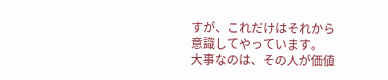すが、これだけはそれから
意識してやっています。
大事なのは、その人が価値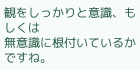観をしっかりと意識、もしくは
無意識に根付いているかですね。